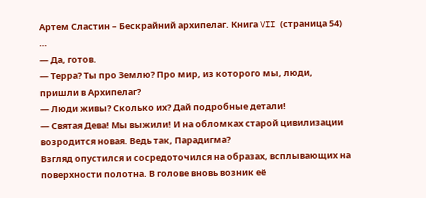Артем Сластин – Бескрайний архипелаг. Книга VII (страница 54)
…
— Да, готов.
— Терра? Ты про Землю? Про мир, из которого мы, люди, пришли в Архипелаг?
— Люди живы? Сколько их? Дай подробные детали!
— Святая Дева! Мы выжили! И на обломках старой цивилизации возродится новая. Ведь так, Парадигма?
Взгляд опустился и сосредоточился на образах, всплывающих на поверхности полотна. В голове вновь возник её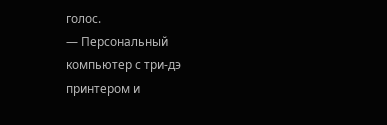голос.
— Персональный компьютер с три-дэ принтером и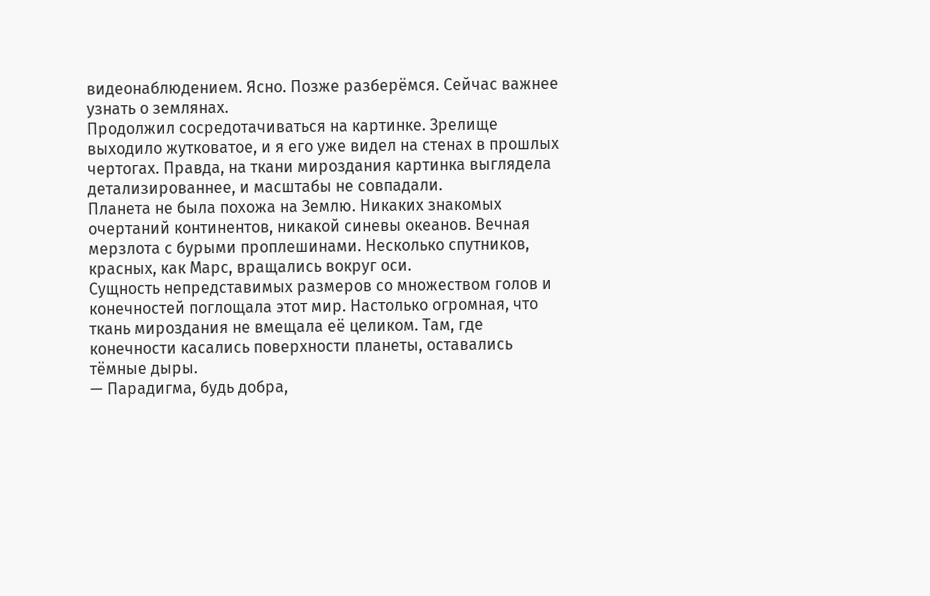видеонаблюдением. Ясно. Позже разберёмся. Сейчас важнее узнать о землянах.
Продолжил сосредотачиваться на картинке. Зрелище выходило жутковатое, и я его уже видел на стенах в прошлых чертогах. Правда, на ткани мироздания картинка выглядела детализированнее, и масштабы не совпадали.
Планета не была похожа на Землю. Никаких знакомых очертаний континентов, никакой синевы океанов. Вечная мерзлота с бурыми проплешинами. Несколько спутников, красных, как Марс, вращались вокруг оси.
Сущность непредставимых размеров со множеством голов и конечностей поглощала этот мир. Настолько огромная, что ткань мироздания не вмещала её целиком. Там, где конечности касались поверхности планеты, оставались тёмные дыры.
— Парадигма, будь добра,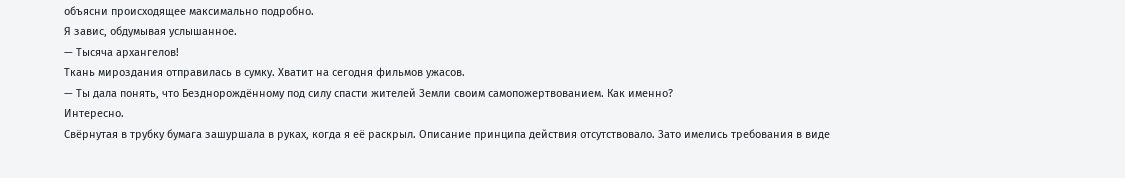объясни происходящее максимально подробно.
Я завис, обдумывая услышанное.
— Тысяча архангелов!
Ткань мироздания отправилась в сумку. Хватит на сегодня фильмов ужасов.
— Ты дала понять, что Безднорождённому под силу спасти жителей Земли своим самопожертвованием. Как именно?
Интересно.
Свёрнутая в трубку бумага зашуршала в руках, когда я её раскрыл. Описание принципа действия отсутствовало. Зато имелись требования в виде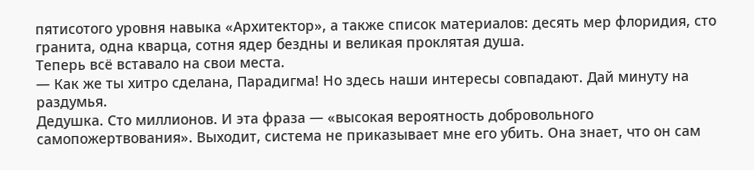пятисотого уровня навыка «Архитектор», а также список материалов: десять мер флоридия, сто гранита, одна кварца, сотня ядер бездны и великая проклятая душа.
Теперь всё вставало на свои места.
— Как же ты хитро сделана, Парадигма! Но здесь наши интересы совпадают. Дай минуту на раздумья.
Дедушка. Сто миллионов. И эта фраза — «высокая вероятность добровольного самопожертвования». Выходит, система не приказывает мне его убить. Она знает, что он сам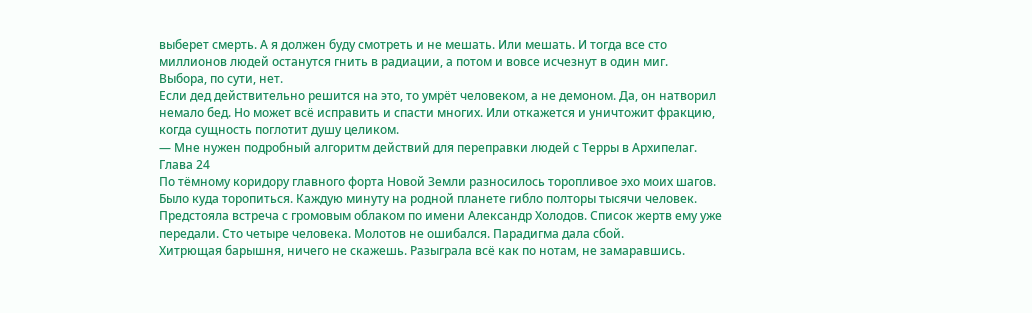выберет смерть. А я должен буду смотреть и не мешать. Или мешать. И тогда все сто миллионов людей останутся гнить в радиации, а потом и вовсе исчезнут в один миг.
Выбора, по сути, нет.
Если дед действительно решится на это, то умрёт человеком, а не демоном. Да, он натворил немало бед. Но может всё исправить и спасти многих. Или откажется и уничтожит фракцию, когда сущность поглотит душу целиком.
— Мне нужен подробный алгоритм действий для переправки людей с Терры в Архипелаг.
Глава 24
По тёмному коридору главного форта Новой Земли разносилось торопливое эхо моих шагов. Было куда торопиться. Каждую минуту на родной планете гибло полторы тысячи человек.
Предстояла встреча с громовым облаком по имени Александр Холодов. Список жертв ему уже передали. Сто четыре человека. Молотов не ошибался. Парадигма дала сбой.
Хитрющая барышня, ничего не скажешь. Разыграла всё как по нотам, не замаравшись.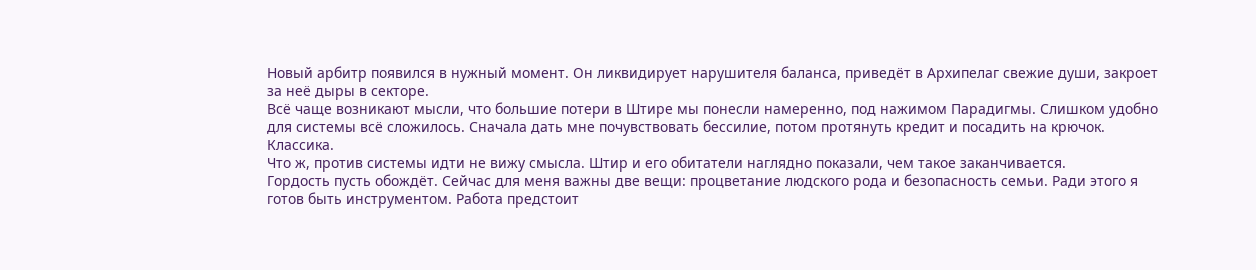Новый арбитр появился в нужный момент. Он ликвидирует нарушителя баланса, приведёт в Архипелаг свежие души, закроет за неё дыры в секторе.
Всё чаще возникают мысли, что большие потери в Штире мы понесли намеренно, под нажимом Парадигмы. Слишком удобно для системы всё сложилось. Сначала дать мне почувствовать бессилие, потом протянуть кредит и посадить на крючок. Классика.
Что ж, против системы идти не вижу смысла. Штир и его обитатели наглядно показали, чем такое заканчивается.
Гордость пусть обождёт. Сейчас для меня важны две вещи: процветание людского рода и безопасность семьи. Ради этого я готов быть инструментом. Работа предстоит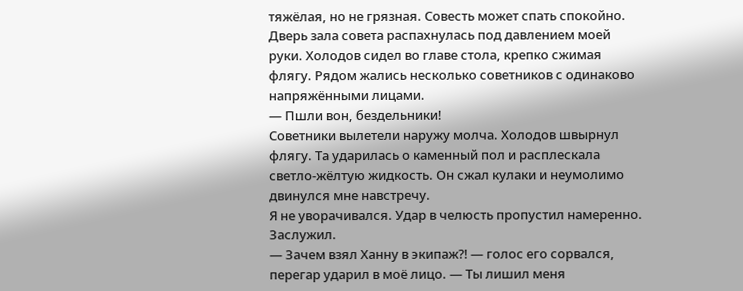тяжёлая, но не грязная. Совесть может спать спокойно.
Дверь зала совета распахнулась под давлением моей руки. Холодов сидел во главе стола, крепко сжимая флягу. Рядом жались несколько советников с одинаково напряжёнными лицами.
— Пшли вон, бездельники!
Советники вылетели наружу молча. Холодов швырнул флягу. Та ударилась о каменный пол и расплескала светло-жёлтую жидкость. Он сжал кулаки и неумолимо двинулся мне навстречу.
Я не уворачивался. Удар в челюсть пропустил намеренно. Заслужил.
— Зачем взял Ханну в экипаж⁈ — голос его сорвался, перегар ударил в моё лицо. — Ты лишил меня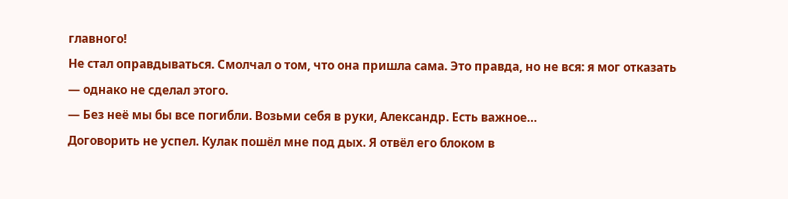главного!
Не стал оправдываться. Смолчал о том, что она пришла сама. Это правда, но не вся: я мог отказать — однако не сделал этого.
— Без неё мы бы все погибли. Возьми себя в руки, Александр. Есть важное…
Договорить не успел. Кулак пошёл мне под дых. Я отвёл его блоком в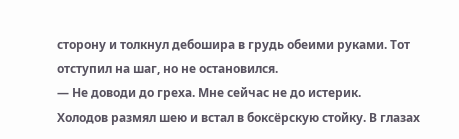сторону и толкнул дебошира в грудь обеими руками. Тот отступил на шаг, но не остановился.
— Не доводи до греха. Мне сейчас не до истерик.
Холодов размял шею и встал в боксёрскую стойку. В глазах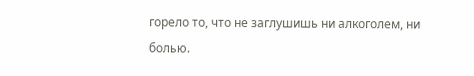горело то, что не заглушишь ни алкоголем, ни болью.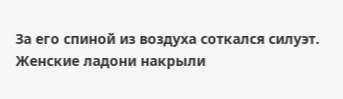За его спиной из воздуха соткался силуэт. Женские ладони накрыли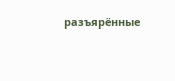разъярённые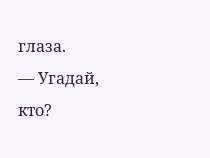глаза.
— Угадай, кто?